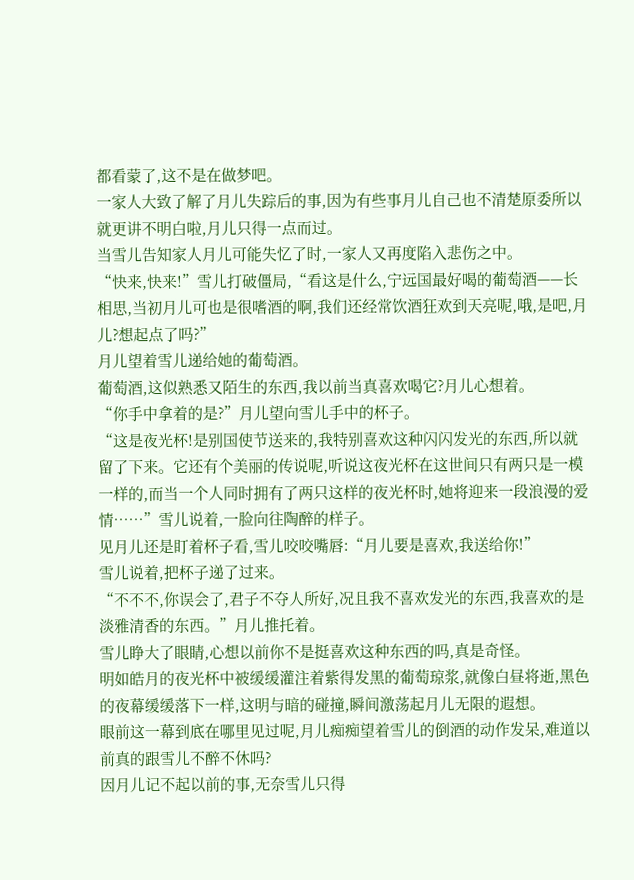都看蒙了,这不是在做梦吧。
一家人大致了解了月儿失踪后的事,因为有些事月儿自己也不清楚原委所以就更讲不明白啦,月儿只得一点而过。
当雪儿告知家人月儿可能失忆了时,一家人又再度陷入悲伤之中。
“快来,快来!”雪儿打破僵局,“看这是什么,宁远国最好喝的葡萄酒——长相思,当初月儿可也是很嗜酒的啊,我们还经常饮酒狂欢到天亮呢,哦,是吧,月儿?想起点了吗?”
月儿望着雪儿递给她的葡萄酒。
葡萄酒,这似熟悉又陌生的东西,我以前当真喜欢喝它?月儿心想着。
“你手中拿着的是?”月儿望向雪儿手中的杯子。
“这是夜光杯!是别国使节送来的,我特别喜欢这种闪闪发光的东西,所以就留了下来。它还有个美丽的传说呢,听说这夜光杯在这世间只有两只是一模一样的,而当一个人同时拥有了两只这样的夜光杯时,她将迎来一段浪漫的爱情……”雪儿说着,一脸向往陶醉的样子。
见月儿还是盯着杯子看,雪儿咬咬嘴唇:“月儿要是喜欢,我送给你!”
雪儿说着,把杯子递了过来。
“不不不,你误会了,君子不夺人所好,况且我不喜欢发光的东西,我喜欢的是淡雅清香的东西。”月儿推托着。
雪儿睁大了眼睛,心想以前你不是挺喜欢这种东西的吗,真是奇怪。
明如皓月的夜光杯中被缓缓灌注着紫得发黑的葡萄琼浆,就像白昼将逝,黑色的夜幕缓缓落下一样,这明与暗的碰撞,瞬间激荡起月儿无限的遐想。
眼前这一幕到底在哪里见过呢,月儿痴痴望着雪儿的倒酒的动作发呆,难道以前真的跟雪儿不醉不休吗?
因月儿记不起以前的事,无奈雪儿只得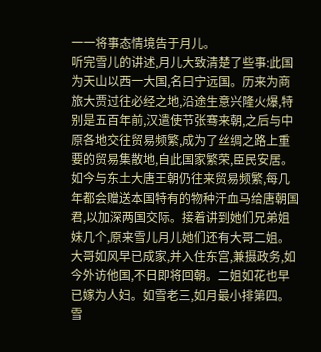一一将事态情境告于月儿。
听完雪儿的讲述,月儿大致清楚了些事:此国为天山以西一大国,名曰宁远国。历来为商旅大贾过往必经之地,沿途生意兴隆火爆,特别是五百年前,汉遣使节张骞来朝,之后与中原各地交往贸易频繁,成为了丝绸之路上重要的贸易集散地,自此国家繁荣,臣民安居。如今与东土大唐王朝仍往来贸易频繁,每几年都会赠送本国特有的物种汗血马给唐朝国君,以加深两国交际。接着讲到她们兄弟姐妹几个,原来雪儿月儿她们还有大哥二姐。大哥如风早已成家,并入住东宫,兼摄政务,如今外访他国,不日即将回朝。二姐如花也早已嫁为人妇。如雪老三,如月最小排第四。
雪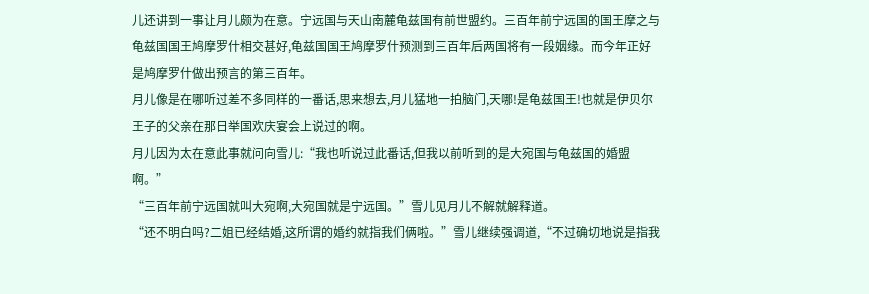儿还讲到一事让月儿颇为在意。宁远国与天山南麓龟兹国有前世盟约。三百年前宁远国的国王摩之与龟兹国国王鸠摩罗什相交甚好,龟兹国国王鸠摩罗什预测到三百年后两国将有一段姻缘。而今年正好是鸠摩罗什做出预言的第三百年。
月儿像是在哪听过差不多同样的一番话,思来想去,月儿猛地一拍脑门,天哪!是龟兹国王!也就是伊贝尔王子的父亲在那日举国欢庆宴会上说过的啊。
月儿因为太在意此事就问向雪儿:“我也听说过此番话,但我以前听到的是大宛国与龟兹国的婚盟啊。”
“三百年前宁远国就叫大宛啊,大宛国就是宁远国。”雪儿见月儿不解就解释道。
“还不明白吗?二姐已经结婚,这所谓的婚约就指我们俩啦。”雪儿继续强调道,“不过确切地说是指我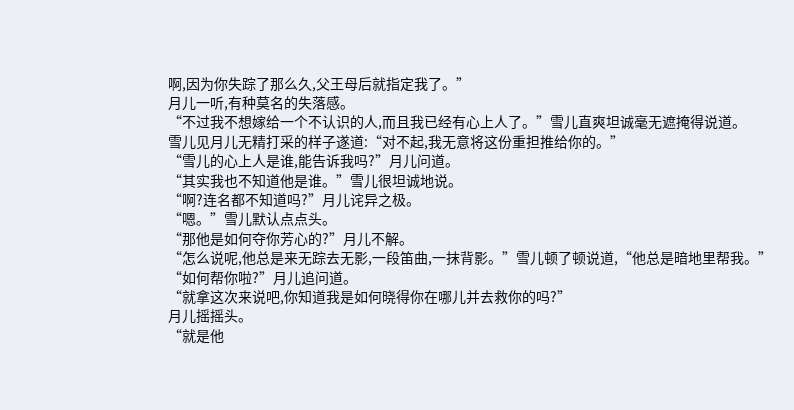啊,因为你失踪了那么久,父王母后就指定我了。”
月儿一听,有种莫名的失落感。
“不过我不想嫁给一个不认识的人,而且我已经有心上人了。”雪儿直爽坦诚毫无遮掩得说道。
雪儿见月儿无精打采的样子遂道:“对不起,我无意将这份重担推给你的。”
“雪儿的心上人是谁,能告诉我吗?”月儿问道。
“其实我也不知道他是谁。”雪儿很坦诚地说。
“啊?连名都不知道吗?”月儿诧异之极。
“嗯。”雪儿默认点点头。
“那他是如何夺你芳心的?”月儿不解。
“怎么说呢,他总是来无踪去无影,一段笛曲,一抹背影。”雪儿顿了顿说道,“他总是暗地里帮我。”
“如何帮你啦?”月儿追问道。
“就拿这次来说吧,你知道我是如何晓得你在哪儿并去救你的吗?”
月儿摇摇头。
“就是他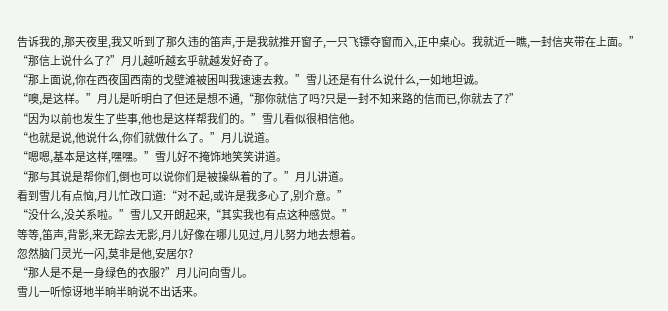告诉我的,那天夜里,我又听到了那久违的笛声,于是我就推开窗子,一只飞镖夺窗而入,正中桌心。我就近一瞧,一封信夹带在上面。”
“那信上说什么了?”月儿越听越玄乎就越发好奇了。
“那上面说,你在西夜国西南的戈壁滩被困叫我速速去救。”雪儿还是有什么说什么,一如地坦诚。
“噢,是这样。”月儿是听明白了但还是想不通,“那你就信了吗?只是一封不知来路的信而已,你就去了?”
“因为以前也发生了些事,他也是这样帮我们的。”雪儿看似很相信他。
“也就是说,他说什么,你们就做什么了。”月儿说道。
“嗯嗯,基本是这样,嘿嘿。”雪儿好不掩饰地笑笑讲道。
“那与其说是帮你们,倒也可以说你们是被操纵着的了。”月儿讲道。
看到雪儿有点恼,月儿忙改口道:“对不起,或许是我多心了,别介意。”
“没什么,没关系啦。”雪儿又开朗起来,“其实我也有点这种感觉。”
等等,笛声,背影,来无踪去无影,月儿好像在哪儿见过,月儿努力地去想着。
忽然脑门灵光一闪,莫非是他,安居尔?
“那人是不是一身绿色的衣服?”月儿问向雪儿。
雪儿一听惊讶地半晌半晌说不出话来。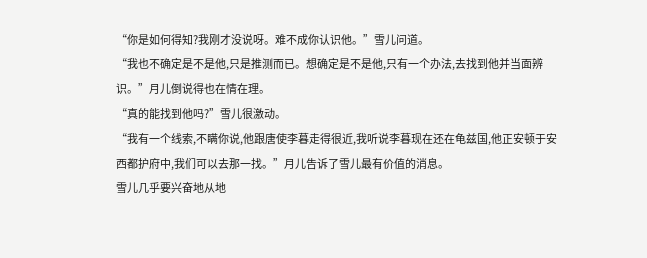“你是如何得知?我刚才没说呀。难不成你认识他。”雪儿问道。
“我也不确定是不是他,只是推测而已。想确定是不是他,只有一个办法,去找到他并当面辨识。”月儿倒说得也在情在理。
“真的能找到他吗?”雪儿很激动。
“我有一个线索,不瞒你说,他跟唐使李暮走得很近,我听说李暮现在还在龟兹国,他正安顿于安西都护府中,我们可以去那一找。”月儿告诉了雪儿最有价值的消息。
雪儿几乎要兴奋地从地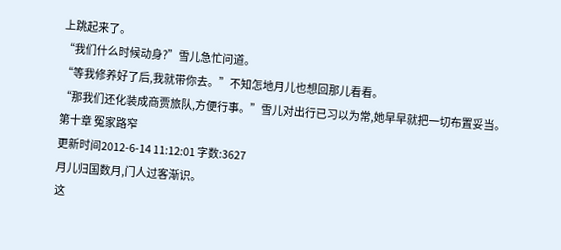上跳起来了。
“我们什么时候动身?”雪儿急忙问道。
“等我修养好了后,我就带你去。”不知怎地月儿也想回那儿看看。
“那我们还化装成商贾旅队,方便行事。”雪儿对出行已习以为常,她早早就把一切布置妥当。
第十章 冤家路窄
更新时间2012-6-14 11:12:01 字数:3627
月儿归国数月,门人过客渐识。
这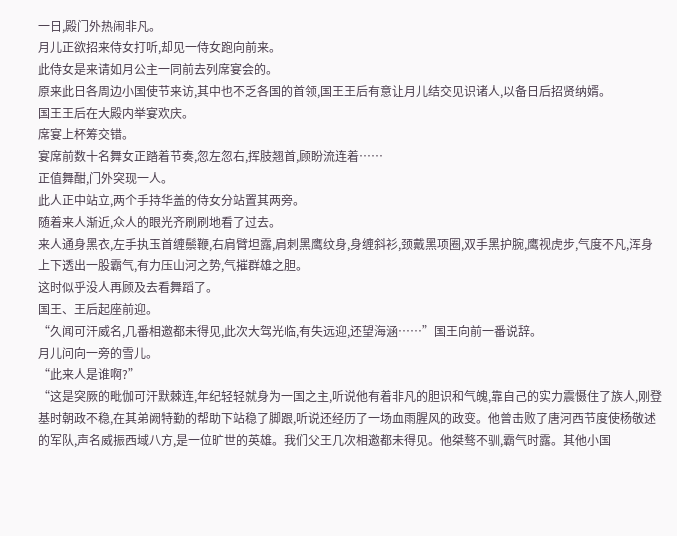一日,殿门外热闹非凡。
月儿正欲招来侍女打听,却见一侍女跑向前来。
此侍女是来请如月公主一同前去列席宴会的。
原来此日各周边小国使节来访,其中也不乏各国的首领,国王王后有意让月儿结交见识诸人,以备日后招贤纳婿。
国王王后在大殿内举宴欢庆。
席宴上杯筹交错。
宴席前数十名舞女正踏着节奏,忽左忽右,挥肢翘首,顾盼流连着……
正值舞酣,门外突现一人。
此人正中站立,两个手持华盖的侍女分站置其两旁。
随着来人渐近,众人的眼光齐刷刷地看了过去。
来人通身黑衣,左手执玉首缠鬃鞭,右肩臂坦露,肩刺黑鹰纹身,身缠斜衫,颈戴黑项圈,双手黑护腕,鹰视虎步,气度不凡,浑身上下透出一股霸气,有力压山河之势,气摧群雄之胆。
这时似乎没人再顾及去看舞蹈了。
国王、王后起座前迎。
“久闻可汗威名,几番相邀都未得见,此次大驾光临,有失远迎,还望海涵……”国王向前一番说辞。
月儿问向一旁的雪儿。
“此来人是谁啊?”
“这是突厥的毗伽可汗默棘连,年纪轻轻就身为一国之主,听说他有着非凡的胆识和气魄,靠自己的实力震慑住了族人,刚登基时朝政不稳,在其弟阙特勤的帮助下站稳了脚跟,听说还经历了一场血雨腥风的政变。他曾击败了唐河西节度使杨敬述的军队,声名威振西域八方,是一位旷世的英雄。我们父王几次相邀都未得见。他桀骜不驯,霸气时露。其他小国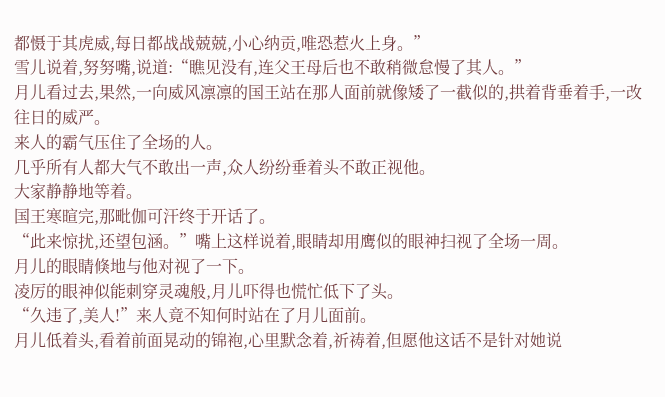都慑于其虎威,每日都战战兢兢,小心纳贡,唯恐惹火上身。”
雪儿说着,努努嘴,说道:“瞧见没有,连父王母后也不敢稍微怠慢了其人。”
月儿看过去,果然,一向威风凛凛的国王站在那人面前就像矮了一截似的,拱着背垂着手,一改往日的威严。
来人的霸气压住了全场的人。
几乎所有人都大气不敢出一声,众人纷纷垂着头不敢正视他。
大家静静地等着。
国王寒暄完,那毗伽可汗终于开话了。
“此来惊扰,还望包涵。”嘴上这样说着,眼睛却用鹰似的眼神扫视了全场一周。
月儿的眼睛倏地与他对视了一下。
凌厉的眼神似能刺穿灵魂般,月儿吓得也慌忙低下了头。
“久违了,美人!”来人竟不知何时站在了月儿面前。
月儿低着头,看着前面晃动的锦袍,心里默念着,祈祷着,但愿他这话不是针对她说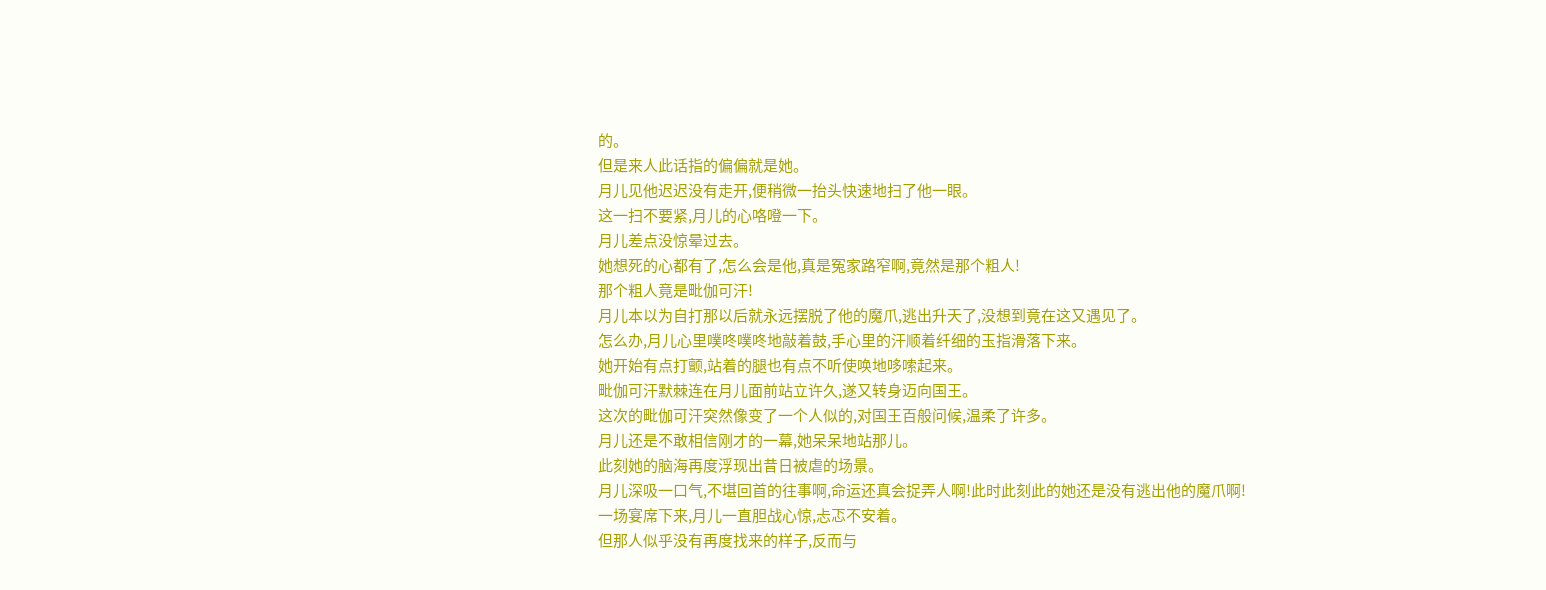的。
但是来人此话指的偏偏就是她。
月儿见他迟迟没有走开,便稍微一抬头快速地扫了他一眼。
这一扫不要紧,月儿的心咯噔一下。
月儿差点没惊晕过去。
她想死的心都有了,怎么会是他,真是冤家路窄啊,竟然是那个粗人!
那个粗人竟是毗伽可汗!
月儿本以为自打那以后就永远摆脱了他的魔爪,逃出升天了,没想到竟在这又遇见了。
怎么办,月儿心里噗咚噗咚地敲着鼓,手心里的汗顺着纤细的玉指滑落下来。
她开始有点打颤,站着的腿也有点不听使唤地哆嗦起来。
毗伽可汗默棘连在月儿面前站立许久,遂又转身迈向国王。
这次的毗伽可汗突然像变了一个人似的,对国王百般问候,温柔了许多。
月儿还是不敢相信刚才的一幕,她呆呆地站那儿。
此刻她的脑海再度浮现出昔日被虐的场景。
月儿深吸一口气,不堪回首的往事啊,命运还真会捉弄人啊!此时此刻此的她还是没有逃出他的魔爪啊!
一场宴席下来,月儿一直胆战心惊,忐忑不安着。
但那人似乎没有再度找来的样子,反而与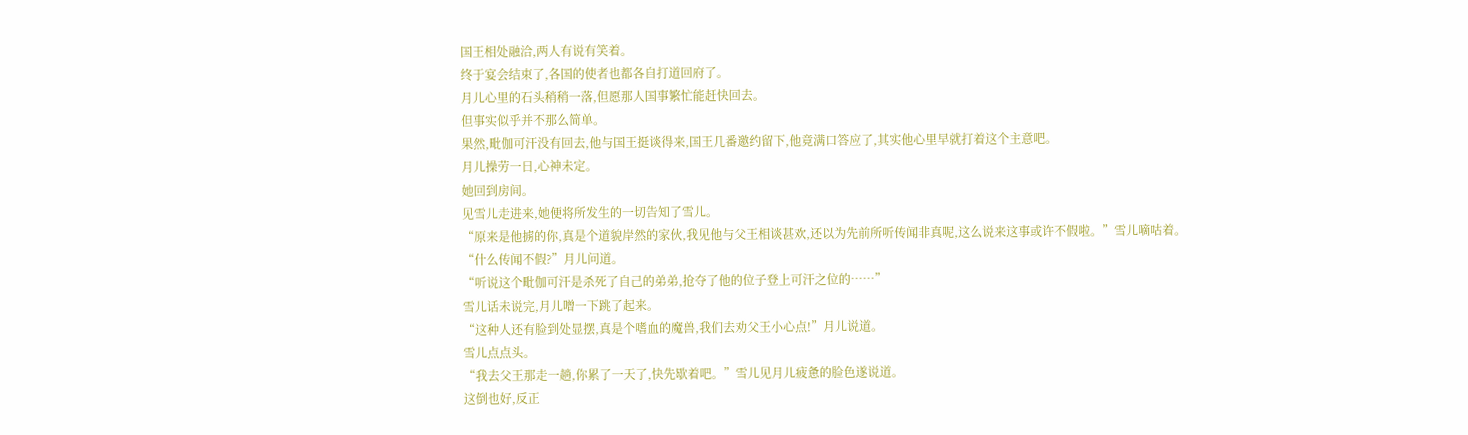国王相处融洽,两人有说有笑着。
终于宴会结束了,各国的使者也都各自打道回府了。
月儿心里的石头稍稍一落,但愿那人国事繁忙能赶快回去。
但事实似乎并不那么简单。
果然,毗伽可汗没有回去,他与国王挺谈得来,国王几番邀约留下,他竟满口答应了,其实他心里早就打着这个主意吧。
月儿操劳一日,心神未定。
她回到房间。
见雪儿走进来,她便将所发生的一切告知了雪儿。
“原来是他掳的你,真是个道貌岸然的家伙,我见他与父王相谈甚欢,还以为先前所听传闻非真呢,这么说来这事或许不假啦。”雪儿嘀咕着。
“什么传闻不假?”月儿问道。
“听说这个毗伽可汗是杀死了自己的弟弟,抢夺了他的位子登上可汗之位的……”
雪儿话未说完,月儿噌一下跳了起来。
“这种人还有脸到处显摆,真是个嗜血的魔兽,我们去劝父王小心点!”月儿说道。
雪儿点点头。
“我去父王那走一趟,你累了一天了,快先歇着吧。”雪儿见月儿疲惫的脸色遂说道。
这倒也好,反正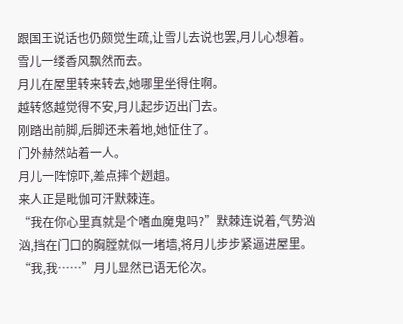跟国王说话也仍颇觉生疏,让雪儿去说也罢,月儿心想着。
雪儿一缕香风飘然而去。
月儿在屋里转来转去,她哪里坐得住啊。
越转悠越觉得不安,月儿起步迈出门去。
刚踏出前脚,后脚还未着地,她怔住了。
门外赫然站着一人。
月儿一阵惊吓,差点摔个趔趄。
来人正是毗伽可汗默棘连。
“我在你心里真就是个嗜血魔鬼吗?”默棘连说着,气势汹汹,挡在门口的胸膛就似一堵墙,将月儿步步紧逼进屋里。
“我,我……”月儿显然已语无伦次。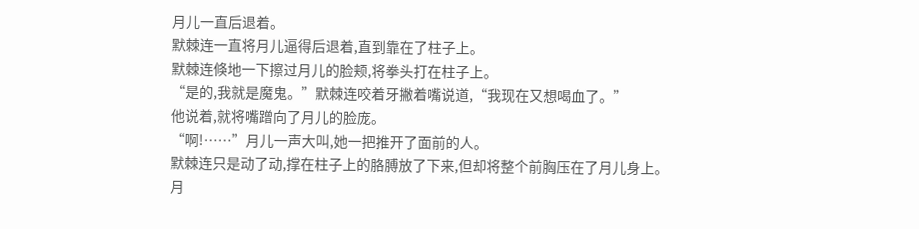月儿一直后退着。
默棘连一直将月儿逼得后退着,直到靠在了柱子上。
默棘连倏地一下擦过月儿的脸颊,将拳头打在柱子上。
“是的,我就是魔鬼。”默棘连咬着牙撇着嘴说道,“我现在又想喝血了。”
他说着,就将嘴蹭向了月儿的脸庞。
“啊!……”月儿一声大叫,她一把推开了面前的人。
默棘连只是动了动,撑在柱子上的胳膊放了下来,但却将整个前胸压在了月儿身上。
月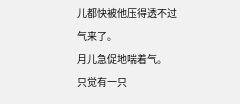儿都快被他压得透不过气来了。
月儿急促地喘着气。
只觉有一只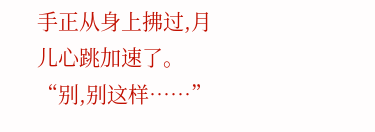手正从身上拂过,月儿心跳加速了。
“别,别这样……”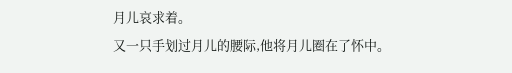月儿哀求着。
又一只手划过月儿的腰际,他将月儿圈在了怀中。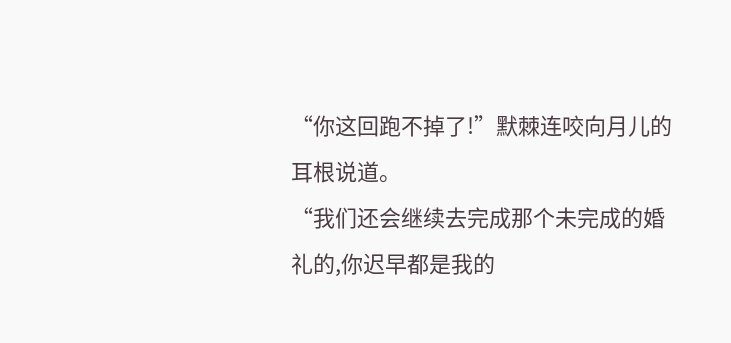“你这回跑不掉了!”默棘连咬向月儿的耳根说道。
“我们还会继续去完成那个未完成的婚礼的,你迟早都是我的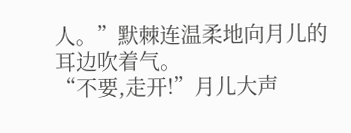人。”默棘连温柔地向月儿的耳边吹着气。
“不要,走开!”月儿大声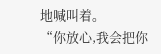地喊叫着。
“你放心,我会把你